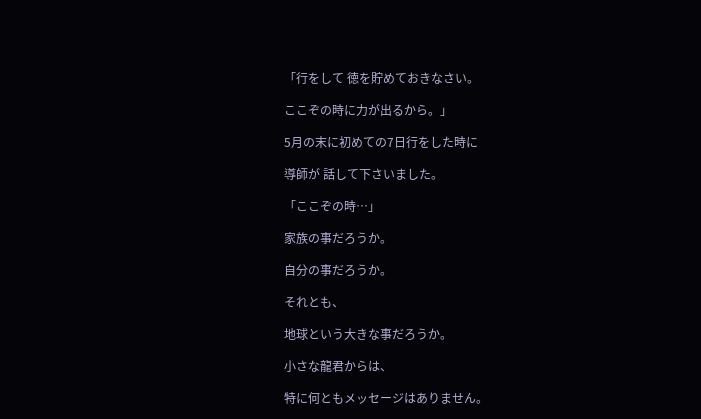「行をして 徳を貯めておきなさい。

ここぞの時に力が出るから。」

5月の末に初めての7日行をした時に

導師が 話して下さいました。

「ここぞの時…」

家族の事だろうか。

自分の事だろうか。

それとも、

地球という大きな事だろうか。

小さな龍君からは、

特に何ともメッセージはありません。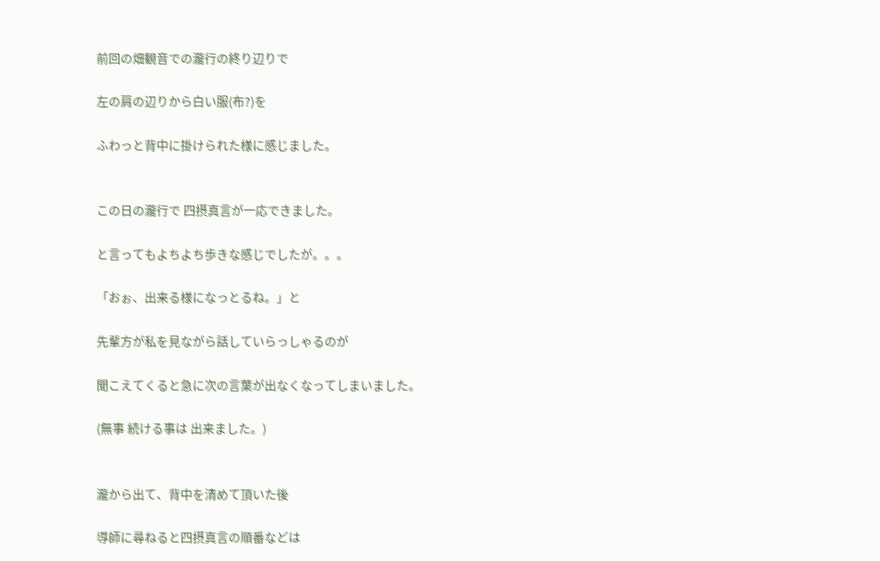前回の畑観音での瀧行の終り辺りで

左の肩の辺りから白い服(布?)を

ふわっと背中に掛けられた様に感じました。


この日の瀧行で 四摂真言が一応できました。

と言ってもよちよち歩きな感じでしたが。。。

「おぉ、出来る様になっとるね。」と

先輩方が私を見ながら話していらっしゃるのが

聞こえてくると急に次の言葉が出なくなってしまいました。

(無事 続ける事は 出来ました。)


瀧から出て、背中を清めて頂いた後

導師に尋ねると四摂真言の順番などは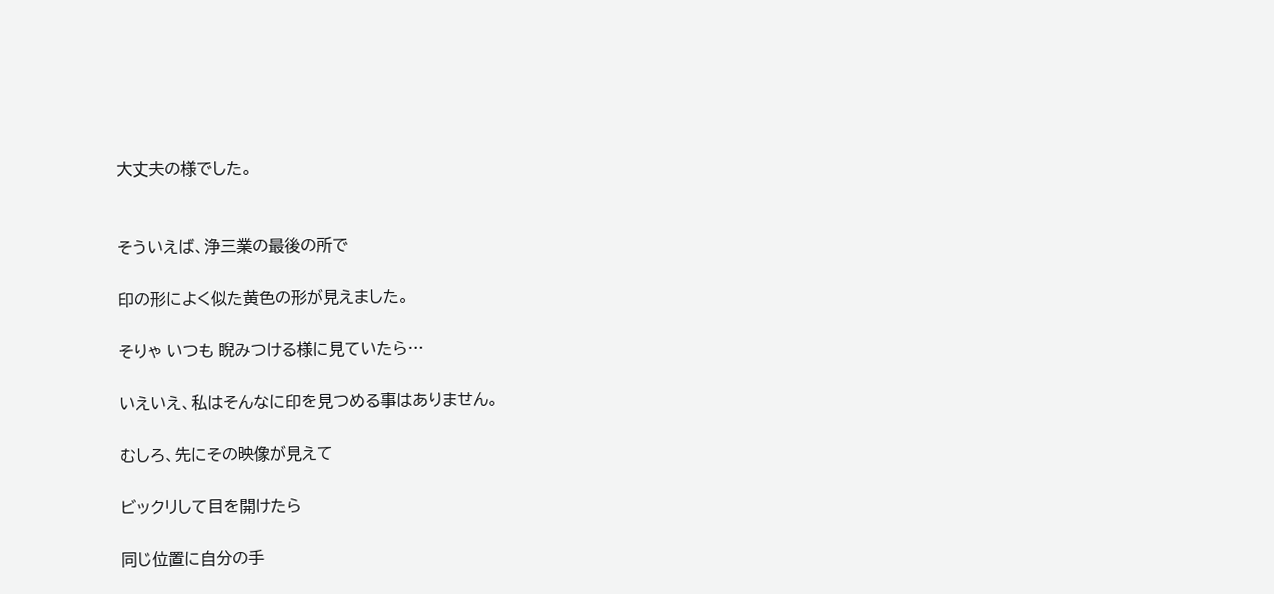大丈夫の様でした。


そういえば、浄三業の最後の所で

印の形によく似た黄色の形が見えました。

そりゃ いつも 睨みつける様に見ていたら…

いえいえ、私はそんなに印を見つめる事はありません。

むしろ、先にその映像が見えて

ビックリして目を開けたら

同じ位置に自分の手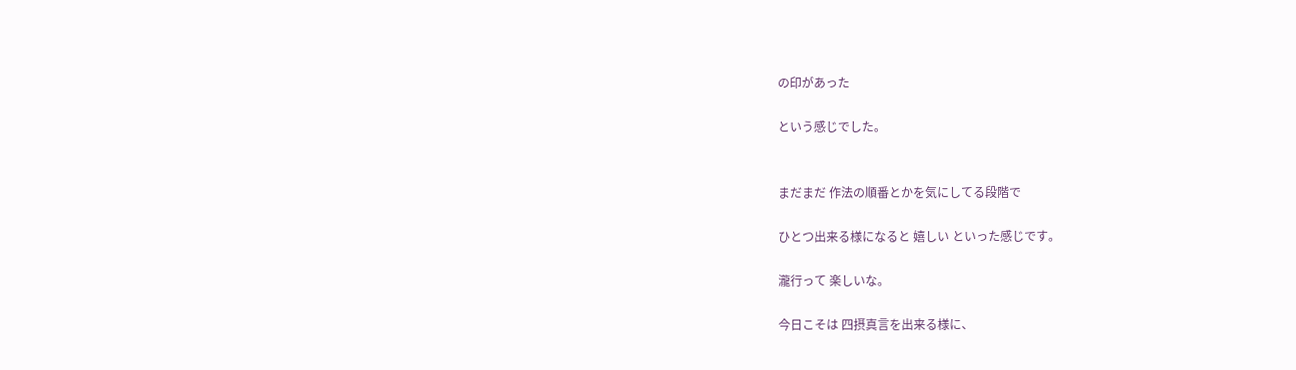の印があった

という感じでした。


まだまだ 作法の順番とかを気にしてる段階で

ひとつ出来る様になると 嬉しい といった感じです。

瀧行って 楽しいな。

今日こそは 四摂真言を出来る様に、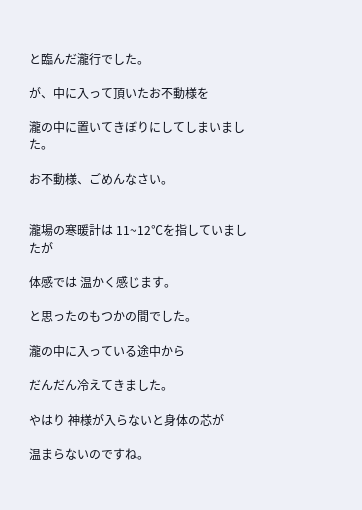と臨んだ瀧行でした。

が、中に入って頂いたお不動様を

瀧の中に置いてきぼりにしてしまいました。

お不動様、ごめんなさい。


瀧場の寒暖計は 11~12℃を指していましたが

体感では 温かく感じます。

と思ったのもつかの間でした。

瀧の中に入っている途中から

だんだん冷えてきました。

やはり 神様が入らないと身体の芯が

温まらないのですね。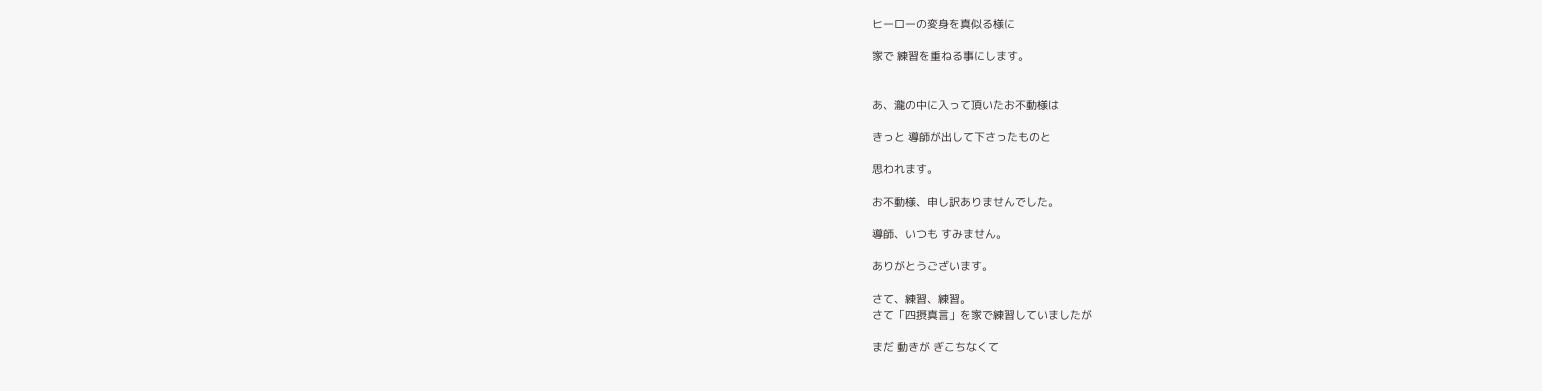ヒーローの変身を真似る様に

家で 練習を重ねる事にします。


あ、瀧の中に入って頂いたお不動様は

きっと 導師が出して下さったものと

思われます。

お不動様、申し訳ありませんでした。

導師、いつも すみません。

ありがとうございます。

さて、練習、練習。
さて「四摂真言」を家で練習していましたが

まだ 動きが ぎこちなくて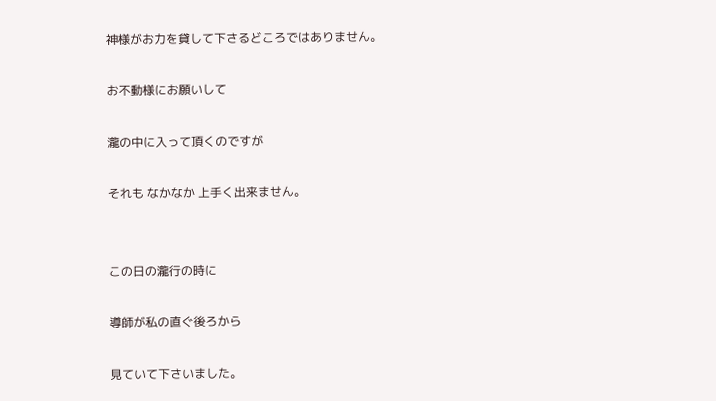神様がお力を貸して下さるどころではありません。

お不動様にお願いして

瀧の中に入って頂くのですが

それも なかなか 上手く出来ません。


この日の瀧行の時に

導師が私の直ぐ後ろから

見ていて下さいました。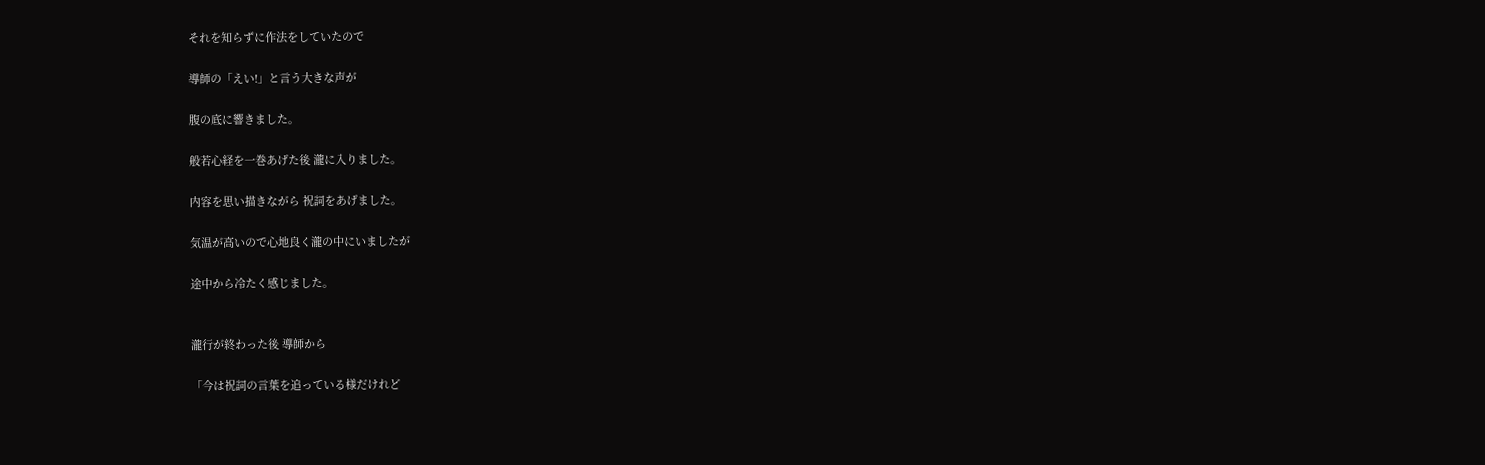それを知らずに作法をしていたので

導師の「えい!」と言う大きな声が

腹の底に響きました。

般若心経を一巻あげた後 瀧に入りました。

内容を思い描きながら 祝詞をあげました。

気温が高いので心地良く瀧の中にいましたが

途中から冷たく感じました。


瀧行が終わった後 導師から

「今は祝詞の言葉を追っている様だけれど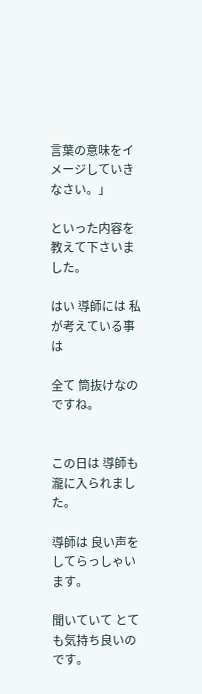言葉の意味をイメージしていきなさい。」

といった内容を教えて下さいました。

はい 導師には 私が考えている事は

全て 筒抜けなのですね。


この日は 導師も瀧に入られました。

導師は 良い声をしてらっしゃいます。

聞いていて とても気持ち良いのです。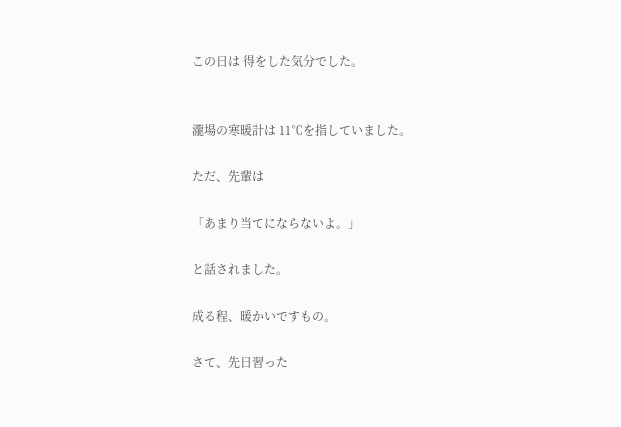この日は 得をした気分でした。


瀧場の寒暖計は 11℃を指していました。

ただ、先輩は

「あまり当てにならないよ。」

と話されました。

成る程、暖かいですもの。

さて、先日習った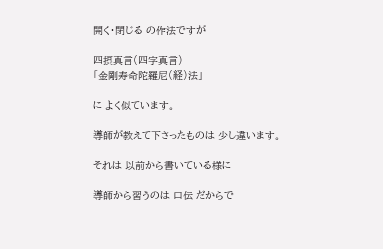開く・閉じる の作法ですが

四摂真言(四字真言)
「金剛寿命陀羅尼(経)法」

に よく似ています。

導師が教えて下さったものは 少し違います。

それは 以前から書いている様に

導師から習うのは 口伝 だからで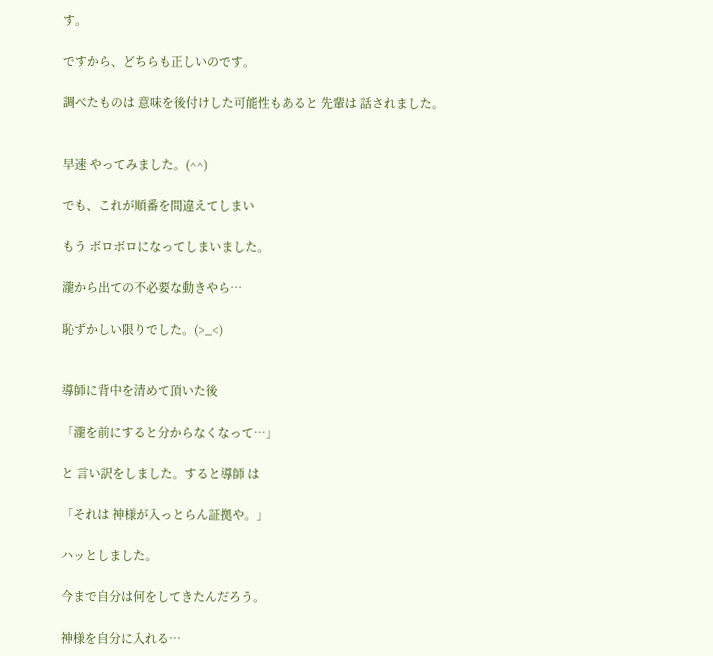す。

ですから、どちらも正しいのです。

調べたものは 意味を後付けした可能性もあると 先輩は 話されました。


早速 やってみました。(^^)

でも、これが順番を間違えてしまい

もう ボロボロになってしまいました。

瀧から出ての不必要な動きやら…

恥ずかしい限りでした。(>_<)


導師に背中を清めて頂いた後

「瀧を前にすると分からなくなって…」

と 言い訳をしました。すると導師 は

「それは 神様が入っとらん証拠や。」

ハッとしました。

今まで自分は何をしてきたんだろう。

神様を自分に入れる…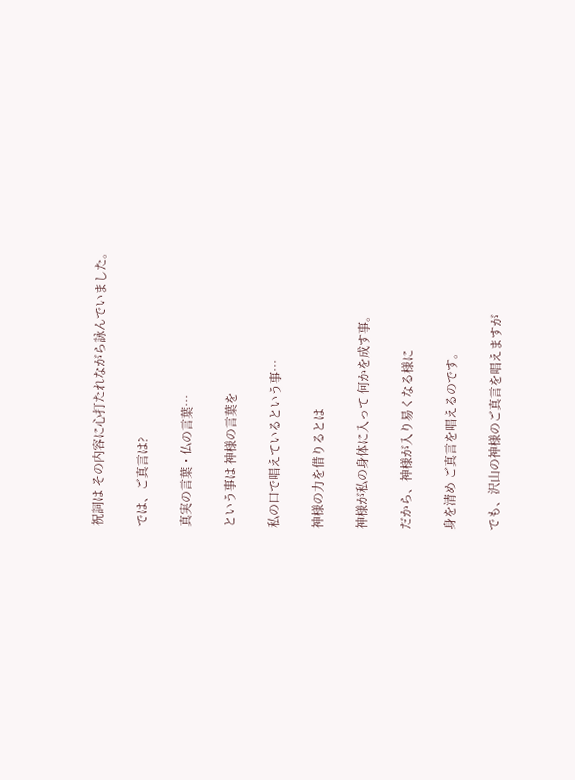祝詞は その内容に心打たれながら詠んでいました。

では、ご真言は?

真実の言葉・仏の言葉…

という事は 神様の言葉を

私の口で唱えているという事…

神様の力を借りるとは

神様が私の身体に入って 何かを成す事。

だから、神様が入り易くなる様に

身を清め ご真言を唱えるのです。

でも、沢山の神様のご真言を唱えますが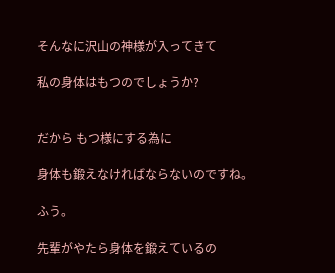そんなに沢山の神様が入ってきて

私の身体はもつのでしょうか?


だから もつ様にする為に

身体も鍛えなければならないのですね。

ふう。

先輩がやたら身体を鍛えているの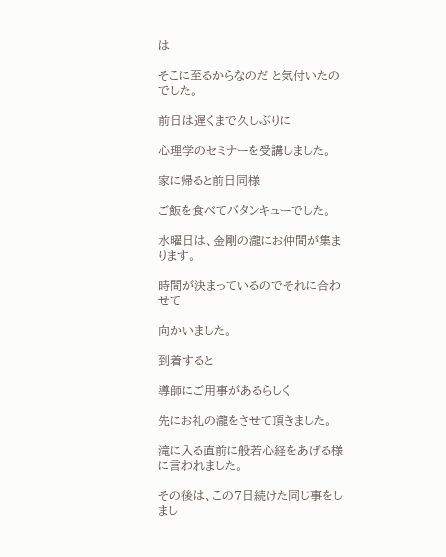は

そこに至るからなのだ と気付いたのでした。

前日は遅くまで久しぶりに

心理学のセミナーを受講しました。

家に帰ると前日同様

ご飯を食べてバタンキューでした。

水曜日は、金剛の瀧にお仲間が集まります。

時間が決まっているのでそれに合わせて

向かいました。

到着すると

導師にご用事があるらしく

先にお礼の瀧をさせて頂きました。

滝に入る直前に般若心経をあげる様に言われました。

その後は、この7日続けた同じ事をしまし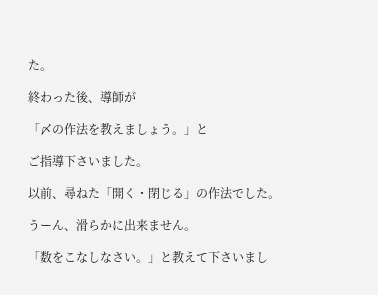た。

終わった後、導師が

「〆の作法を教えましょう。」と

ご指導下さいました。

以前、尋ねた「開く・閉じる」の作法でした。

うーん、滑らかに出来ません。

「数をこなしなさい。」と教えて下さいまし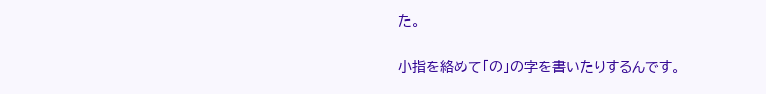た。

小指を絡めて「の」の字を書いたりするんです。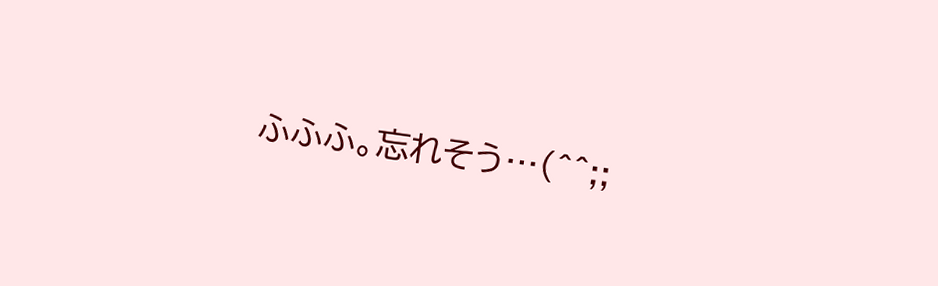ふふふ。忘れそう…(^^;;